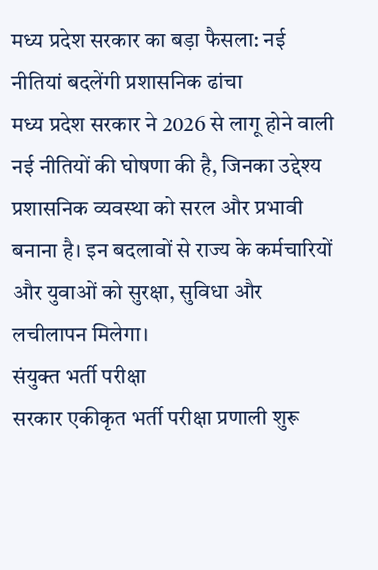मध्य प्रदेश सरकार का बड़ा फैसला: नई नीतियां बदलेंगी प्रशासनिक ढांचा
मध्य प्रदेश सरकार ने 2026 से लागू होने वाली नई नीतियों की घोषणा की है, जिनका उद्देश्य प्रशासनिक व्यवस्था को सरल और प्रभावी बनाना है। इन बदलावों से राज्य के कर्मचारियों और युवाओं को सुरक्षा, सुविधा और लचीलापन मिलेगा।
संयुक्त भर्ती परीक्षा
सरकार एकीकृत भर्ती परीक्षा प्रणाली शुरू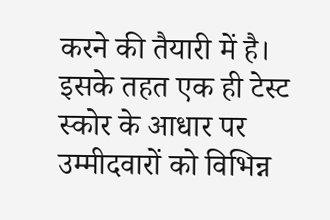करने की तैयारी में है। इसके तहत एक ही टेस्ट स्कोर के आधार पर उम्मीदवारों को विभिन्न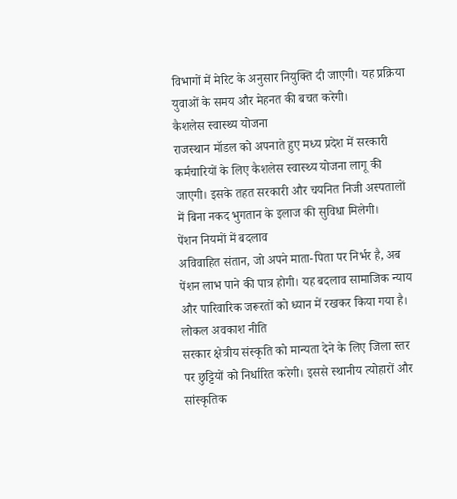विभागों में मेरिट के अनुसार नियुक्ति दी जाएगी। यह प्रक्रिया युवाओं के समय और मेहनत की बचत करेगी।
कैशलेस स्वास्थ्य योजना
राजस्थान मॉडल को अपनाते हुए मध्य प्रदेश में सरकारी कर्मचारियों के लिए कैशलेस स्वास्थ्य योजना लागू की जाएगी। इसके तहत सरकारी और चयनित निजी अस्पतालों में बिना नकद भुगतान के इलाज की सुविधा मिलेगी।
पेंशन नियमों में बदलाव
अविवाहित संतान, जो अपने माता-पिता पर निर्भर है, अब पेंशन लाभ पाने की पात्र होगी। यह बदलाव सामाजिक न्याय और पारिवारिक जरूरतों को ध्यान में रखकर किया गया है।
लोकल अवकाश नीति
सरकार क्षेत्रीय संस्कृति को मान्यता देने के लिए जिला स्तर पर छुट्टियों को निर्धारित करेगी। इससे स्थानीय त्योहारों और सांस्कृतिक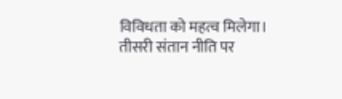विविधता को महत्व मिलेगा।
तीसरी संतान नीति पर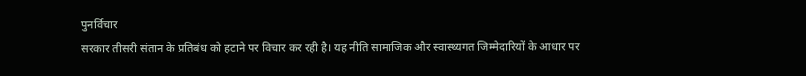पुनर्विचार
सरकार तीसरी संतान के प्रतिबंध को हटाने पर विचार कर रही है। यह नीति सामाजिक और स्वास्थ्यगत जिम्मेदारियों के आधार पर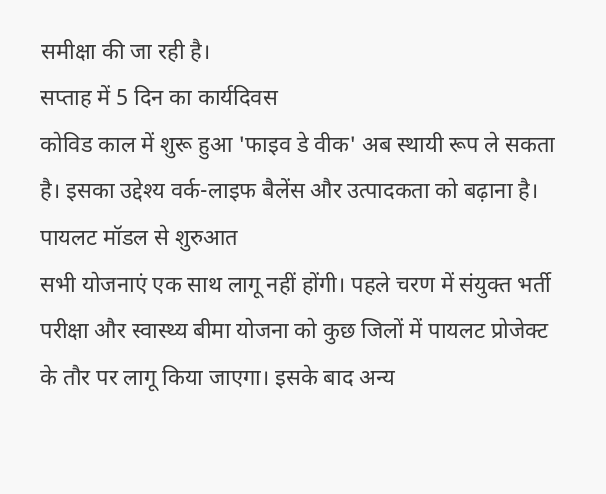समीक्षा की जा रही है।
सप्ताह में 5 दिन का कार्यदिवस
कोविड काल में शुरू हुआ 'फाइव डे वीक' अब स्थायी रूप ले सकता है। इसका उद्देश्य वर्क-लाइफ बैलेंस और उत्पादकता को बढ़ाना है।
पायलट मॉडल से शुरुआत
सभी योजनाएं एक साथ लागू नहीं होंगी। पहले चरण में संयुक्त भर्ती परीक्षा और स्वास्थ्य बीमा योजना को कुछ जिलों में पायलट प्रोजेक्ट के तौर पर लागू किया जाएगा। इसके बाद अन्य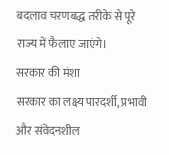बदलाव चरणबद्ध तरीके से पूरे राज्य में फैलाए जाएंगे।
सरकार की मंशा
सरकार का लक्ष्य पारदर्शी, प्रभावी और संवेदनशील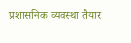प्रशासनिक व्यवस्था तैयार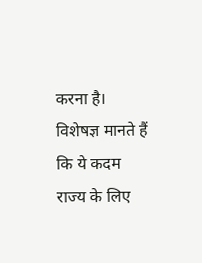करना है। विशेषज्ञ मानते हैं कि ये कदम राज्य के लिए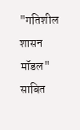"गतिशील शासन मॉडल" साबित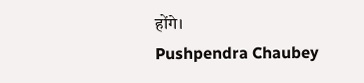होंगे।
Pushpendra Chaubey